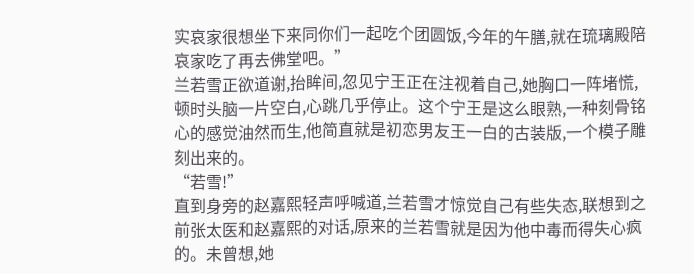实哀家很想坐下来同你们一起吃个团圆饭,今年的午膳,就在琉璃殿陪哀家吃了再去佛堂吧。”
兰若雪正欲道谢,抬眸间,忽见宁王正在注视着自己,她胸口一阵堵慌,顿时头脑一片空白,心跳几乎停止。这个宁王是这么眼熟,一种刻骨铭心的感觉油然而生,他简直就是初恋男友王一白的古装版,一个模子雕刻出来的。
“若雪!”
直到身旁的赵嘉熙轻声呼喊道,兰若雪才惊觉自己有些失态,联想到之前张太医和赵嘉熙的对话,原来的兰若雪就是因为他中毒而得失心疯的。未曾想,她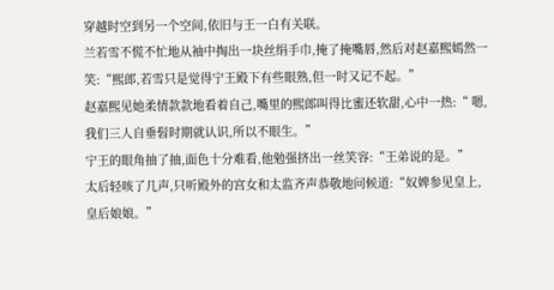穿越时空到另一个空间,依旧与王一白有关联。
兰若雪不慌不忙地从袖中掏出一块丝绢手巾,掩了掩嘴唇,然后对赵嘉熙嫣然一笑:“熙郎,若雪只是觉得宁王殿下有些眼熟,但一时又记不起。”
赵嘉熙见她柔情款款地看着自己,嘴里的熙郎叫得比蜜还软甜,心中一热:“ 嗯,我们三人自垂髫时期就认识,所以不眼生。”
宁王的眼角抽了抽,面色十分难看,他勉强挤出一丝笑容:“王弟说的是。”
太后轻咳了几声,只听殿外的宫女和太监齐声恭敬地问候道:“奴婢参见皇上,皇后娘娘。”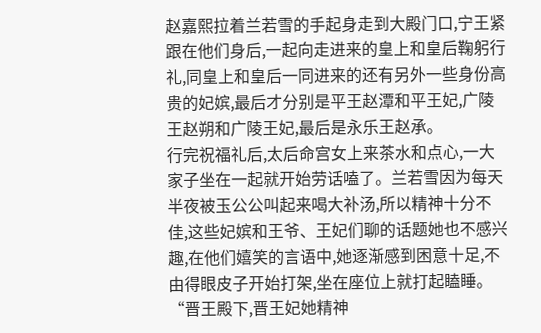赵嘉熙拉着兰若雪的手起身走到大殿门口,宁王紧跟在他们身后,一起向走进来的皇上和皇后鞠躬行礼,同皇上和皇后一同进来的还有另外一些身份高贵的妃嫔,最后才分别是平王赵潭和平王妃,广陵王赵朔和广陵王妃,最后是永乐王赵承。
行完祝福礼后,太后命宫女上来茶水和点心,一大家子坐在一起就开始劳话嗑了。兰若雪因为每天半夜被玉公公叫起来喝大补汤,所以精神十分不佳,这些妃嫔和王爷、王妃们聊的话题她也不感兴趣,在他们嬉笑的言语中,她逐渐感到困意十足,不由得眼皮子开始打架,坐在座位上就打起瞌睡。
“晋王殿下,晋王妃她精神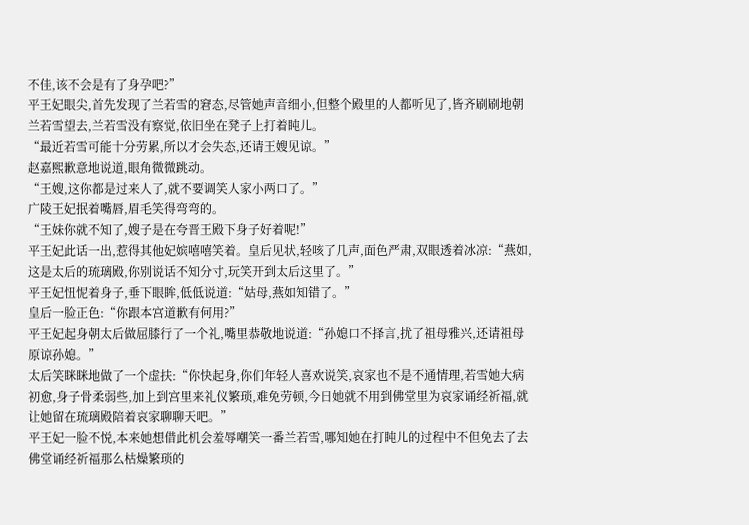不佳,该不会是有了身孕吧?”
平王妃眼尖,首先发现了兰若雪的窘态,尽管她声音细小,但整个殿里的人都听见了,皆齐刷刷地朝兰若雪望去,兰若雪没有察觉,依旧坐在凳子上打着盹儿。
“最近若雪可能十分劳累,所以才会失态,还请王嫂见谅。”
赵嘉熙歉意地说道,眼角微微跳动。
“王嫂,这你都是过来人了,就不要调笑人家小两口了。”
广陵王妃抿着嘴唇,眉毛笑得弯弯的。
“王妹你就不知了,嫂子是在夸晋王殿下身子好着呢!”
平王妃此话一出,惹得其他妃嫔嘻嘻笑着。皇后见状,轻咳了几声,面色严肃,双眼透着冰凉:“燕如,这是太后的琉璃殿,你别说话不知分寸,玩笑开到太后这里了。”
平王妃忸怩着身子,垂下眼眸,低低说道:“姑母,燕如知错了。”
皇后一脸正色:“你跟本宫道歉有何用?”
平王妃起身朝太后做屈膝行了一个礼,嘴里恭敬地说道:“孙媳口不择言,扰了祖母雅兴,还请祖母原谅孙媳。”
太后笑眯眯地做了一个虚扶:“你快起身,你们年轻人喜欢说笑,哀家也不是不通情理,若雪她大病初愈,身子骨柔弱些,加上到宫里来礼仪繁琐,难免劳顿,今日她就不用到佛堂里为哀家诵经祈福,就让她留在琉璃殿陪着哀家聊聊天吧。”
平王妃一脸不悦,本来她想借此机会羞辱嘲笑一番兰若雪,哪知她在打盹儿的过程中不但免去了去佛堂诵经祈福那么枯燥繁琐的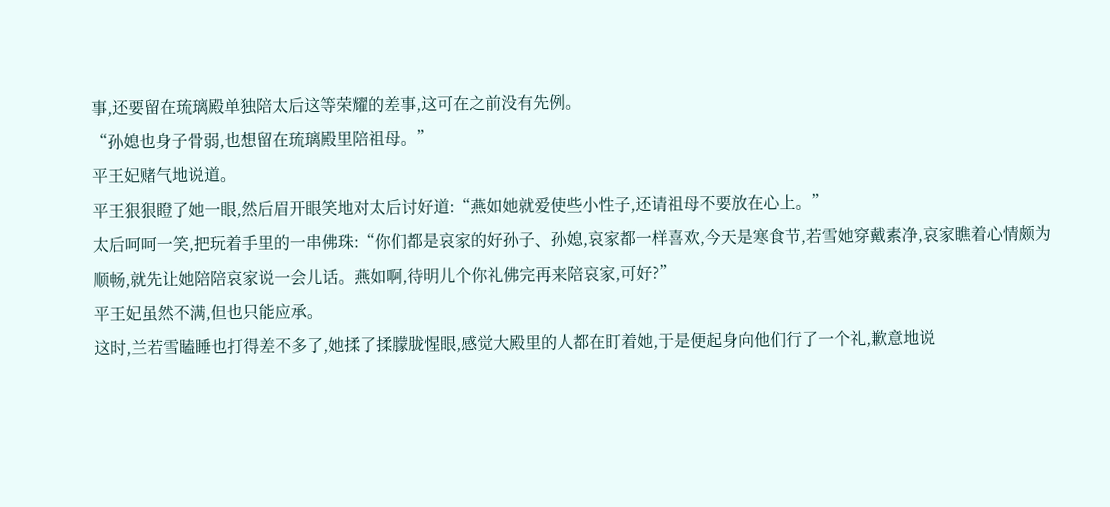事,还要留在琉璃殿单独陪太后这等荣耀的差事,这可在之前没有先例。
“孙媳也身子骨弱,也想留在琉璃殿里陪祖母。”
平王妃赌气地说道。
平王狠狠瞪了她一眼,然后眉开眼笑地对太后讨好道:“燕如她就爱使些小性子,还请祖母不要放在心上。”
太后呵呵一笑,把玩着手里的一串佛珠:“你们都是哀家的好孙子、孙媳,哀家都一样喜欢,今天是寒食节,若雪她穿戴素净,哀家瞧着心情颇为顺畅,就先让她陪陪哀家说一会儿话。燕如啊,待明儿个你礼佛完再来陪哀家,可好?”
平王妃虽然不满,但也只能应承。
这时,兰若雪瞌睡也打得差不多了,她揉了揉朦胧惺眼,感觉大殿里的人都在盯着她,于是便起身向他们行了一个礼,歉意地说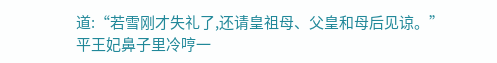道:“若雪刚才失礼了,还请皇祖母、父皇和母后见谅。”
平王妃鼻子里冷哼一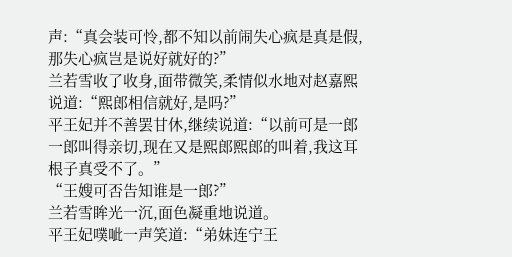声:“真会装可怜,都不知以前闹失心疯是真是假,那失心疯岂是说好就好的?”
兰若雪收了收身,面带微笑,柔情似水地对赵嘉熙说道:“熙郎相信就好,是吗?”
平王妃并不善罢甘休,继续说道:“以前可是一郎一郎叫得亲切,现在又是熙郎熙郎的叫着,我这耳根子真受不了。”
“王嫂可否告知谁是一郎?”
兰若雪眸光一沉,面色凝重地说道。
平王妃噗呲一声笑道:“弟妹连宁王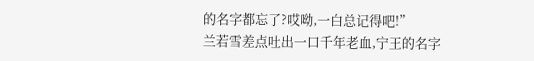的名字都忘了?哎呦,一白总记得吧!”
兰若雪差点吐出一口千年老血,宁王的名字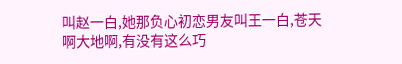叫赵一白,她那负心初恋男友叫王一白,苍天啊大地啊,有没有这么巧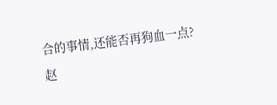合的事情,还能否再狗血一点?
赵